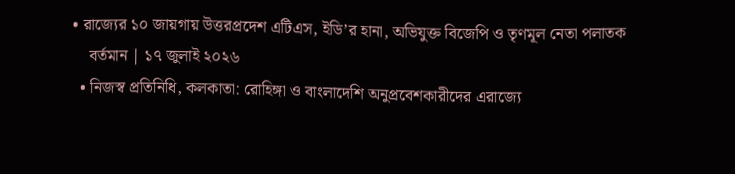• রাজ্যের ১০ জায়গায় উত্তরপ্রদেশ এটিএস, ইডি’র হানা, অভিযুক্ত বিজেপি ও তৃণমূল নেতা পলাতক
    বর্তমান | ১৭ জুলাই ২০২৬
  • নিজস্ব প্রতিনিধি, কলকাতা: রোহিঙ্গা ও বাংলাদেশি অনুপ্রবেশকারীদের এরাজ্যে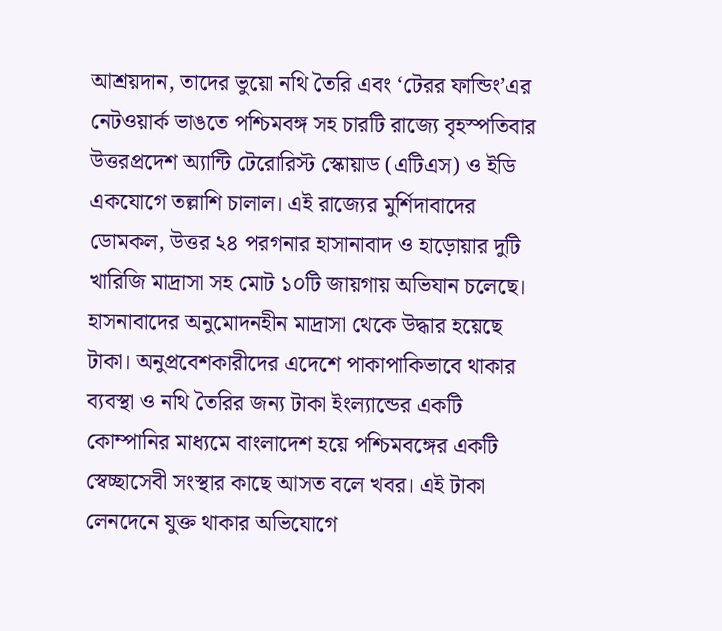আশ্রয়দান, তাদের ভুয়ো নথি তৈরি এবং ‘টেরর ফান্ডিং’এর  নেটওয়ার্ক ভাঙতে পশ্চিমবঙ্গ সহ চারটি রাজ্যে বৃহস্পতিবার উত্তরপ্রদেশ অ্যান্টি টেরোরিস্ট স্কোয়াড (এটিএস) ও ইডি একযোগে তল্লাশি চালাল। এই রাজ্যের মুর্শিদাবাদের ডোমকল, উত্তর ২৪ পরগনার হাসানাবাদ ও হাড়োয়ার দুটি খারিজি মাদ্রাসা সহ মোট ১০টি জায়গায় অভিযান চলেছে। হাসনাবাদের অনুমোদনহীন মাদ্রাসা থেকে উদ্ধার হয়েছে টাকা। অনুপ্রবেশকারীদের এদেশে পাকাপাকিভাবে থাকার ব্যবস্থা ও নথি তৈরির জন্য টাকা ইংল্যান্ডের একটি  কোম্পানির মাধ্যমে বাংলাদেশ হয়ে পশ্চিমবঙ্গের একটি স্বেচ্ছাসেবী সংস্থার কাছে আসত বলে খবর। এই টাকা লেনদেনে যুক্ত থাকার অভিযোগে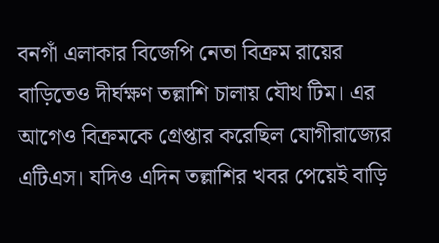বনগাঁ এলাকার বিজেপি নেতা বিক্রম রায়ের বাড়িতেও দীর্ঘক্ষণ তল্লাশি চালায় যৌথ টিম। এর আগেও বিক্রমকে গ্রেপ্তার করেছিল যোগীরাজ্যের এটিএস। যদিও এদিন তল্লাশির খবর পেয়েই বাড়ি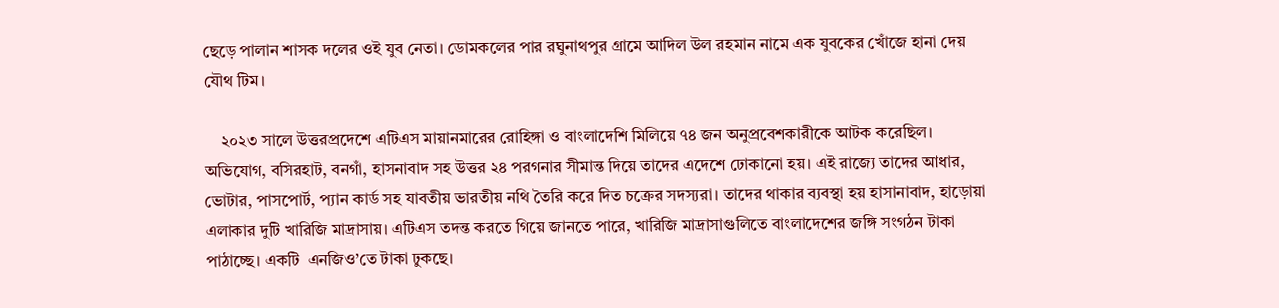ছেড়ে পালান শাসক দলের ওই যুব নেতা। ডোমকলের পার রঘুনাথপুর গ্রামে আদিল উল রহমান নামে এক যুবকের খোঁজে হানা দেয় যৌথ টিম।

    ২০২৩ সালে উত্তরপ্রদেশে এটিএস মায়ানমারের রোহিঙ্গা ও বাংলাদেশি মিলিয়ে ৭৪ জন অনুপ্রবেশকারীকে আটক করেছিল। অভিযোগ, বসিরহাট, বনগাঁ, হাসনাবাদ সহ উত্তর ২৪ পরগনার সীমান্ত দিয়ে তাদের এদেশে ঢোকানো হয়। এই রাজ্যে তাদের আধার, ভোটার, পাসপোর্ট, প্যান কার্ড সহ যাবতীয় ভারতীয় নথি তৈরি করে দিত চক্রের সদস্যরা। তাদের থাকার ব্যবস্থা হয় হাসানাবাদ, হাড়োয়া এলাকার দুটি খারিজি মাদ্রাসায়। এটিএস তদন্ত করতে গিয়ে জানতে পারে, খারিজি মাদ্রাসাগুলিতে বাংলাদেশের জঙ্গি সংগঠন টাকা পাঠাচ্ছে। একটি  এনজিও’তে টাকা ঢুকছে।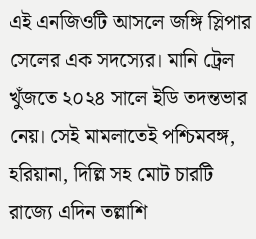এই এনজিওটি আসলে জঙ্গি স্লিপার সেলের এক সদস্যের। মানি ট্রেল খুঁজতে ২০২৪ সালে ইডি তদন্তভার নেয়। সেই মামলাতেই পশ্চিমবঙ্গ, হরিয়ানা, দিল্লি সহ মোট চারটি রাজ্যে এদিন তল্লাশি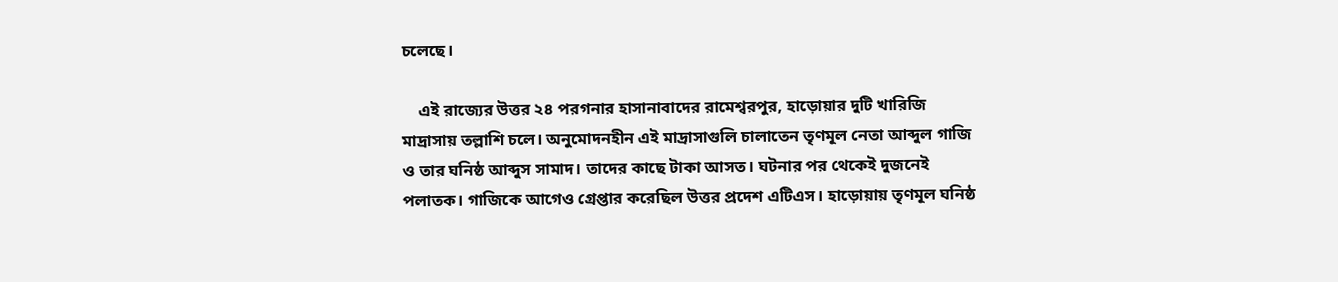চলেছে।

    এই রাজ্যের উত্তর ২৪ পরগনার হাসানাবাদের রামেশ্বরপুর, হাড়োয়ার দুটি খারিজি মাদ্রাসায় তল্লাশি চলে। অনুমোদনহীন এই মাদ্রাসাগুলি চালাতেন তৃণমূল নেতা আব্দুল গাজি ও তার ঘনিষ্ঠ আব্দুস সামাদ। তাদের কাছে টাকা আসত। ঘটনার পর থেকেই দুজনেই পলাতক। গাজিকে আগেও গ্রেপ্তার করেছিল উত্তর প্রদেশ এটিএস। হাড়োয়ায় তৃণমূল ঘনিষ্ঠ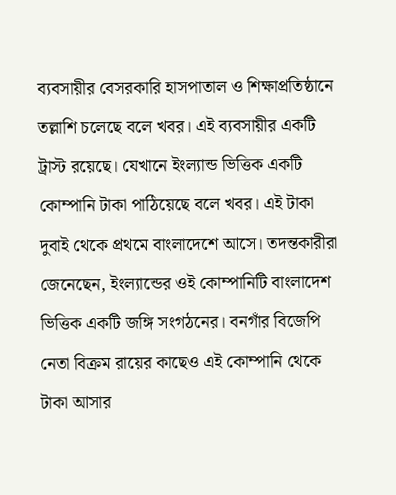ব্যবসায়ীর বেসরকারি হাসপাতাল ও শিক্ষাপ্রতিষ্ঠানে তল্লাশি চলেছে বলে খবর। এই ব্যবসায়ীর একটি ট্রাস্ট রয়েছে। যেখানে ইংল্যান্ড ভিত্তিক একটি কোম্পানি টাকা পাঠিয়েছে বলে খবর। এই টাকা দুবাই থেকে প্রথমে বাংলাদেশে আসে। তদন্তকারীরা জেনেছেন, ইংল্যান্ডের ওই কোম্পানিটি বাংলাদেশ ভিত্তিক একটি জঙ্গি সংগঠনের। বনগাঁর বিজেপি নেতা বিক্রম রায়ের কাছেও এই কোম্পানি থেকে টাকা আসার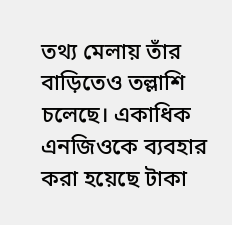তথ্য মেলায় তাঁর বাড়িতেও তল্লাশি চলেছে। একাধিক এনজিওকে ব্যবহার করা হয়েছে টাকা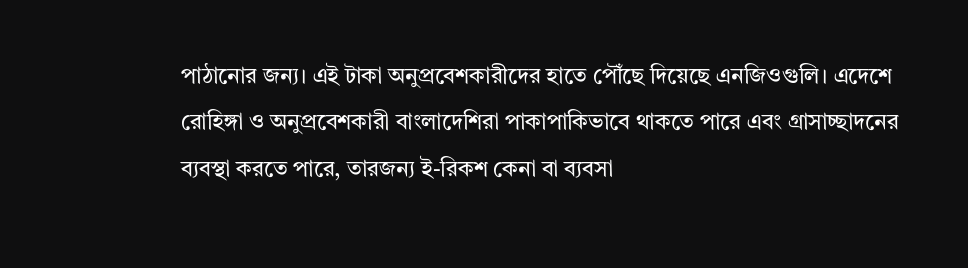পাঠানোর জন্য। এই টাকা অনুপ্রবেশকারীদের হাতে পৌঁছে দিয়েছে এনজিওগুলি। এদেশে রোহিঙ্গা ও অনুপ্রবেশকারী বাংলাদেশিরা পাকাপাকিভাবে থাকতে পারে এবং গ্রাসাচ্ছাদনের ব্যবস্থা করতে পারে, তারজন্য ই-রিকশ কেনা বা ব্যবসা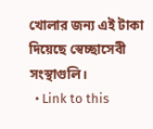খোলার জন্য এই টাকা দিয়েছে স্বেচ্ছাসেবী সংস্থাগুলি।
  • Link to this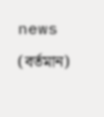news (বর্তমান)